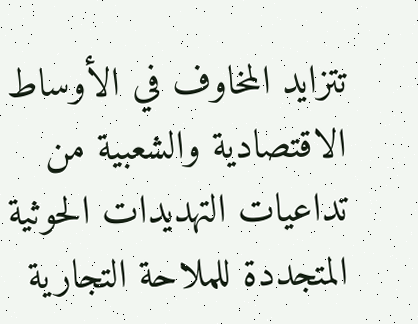تتزايد المخاوف في الأوساط الاقتصادية والشعبية من تداعيات التهديدات الحوثية المتجددة للملاحة التجارية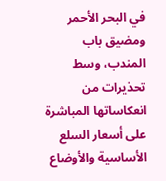في البحر الأحمر ومضيق باب المندب، وسط تحذيرات من انعكاساتها المباشرة على أسعار السلع الأساسية والأوضاع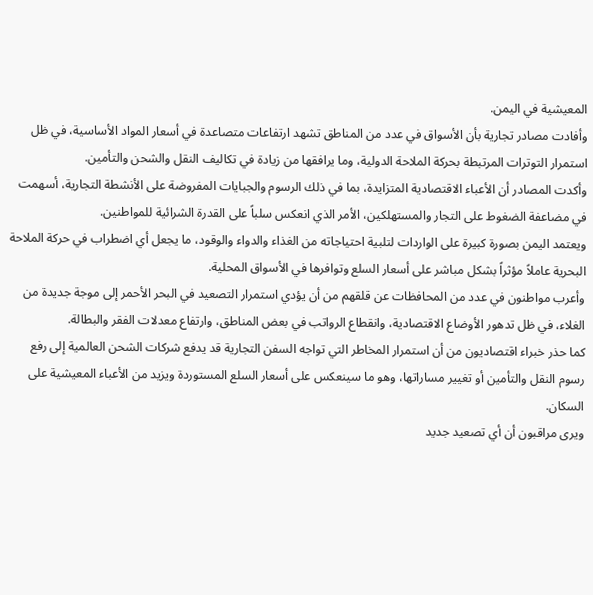المعيشية في اليمن.
وأفادت مصادر تجارية بأن الأسواق في عدد من المناطق تشهد ارتفاعات متصاعدة في أسعار المواد الأساسية، في ظل استمرار التوترات المرتبطة بحركة الملاحة الدولية، وما يرافقها من زيادة في تكاليف النقل والشحن والتأمين.
وأكدت المصادر أن الأعباء الاقتصادية المتزايدة، بما في ذلك الرسوم والجبايات المفروضة على الأنشطة التجارية، أسهمت في مضاعفة الضغوط على التجار والمستهلكين، الأمر الذي انعكس سلباً على القدرة الشرائية للمواطنين.
ويعتمد اليمن بصورة كبيرة على الواردات لتلبية احتياجاته من الغذاء والدواء والوقود، ما يجعل أي اضطراب في حركة الملاحة البحرية عاملاً مؤثراً بشكل مباشر على أسعار السلع وتوافرها في الأسواق المحلية.
وأعرب مواطنون في عدد من المحافظات عن قلقهم من أن يؤدي استمرار التصعيد في البحر الأحمر إلى موجة جديدة من الغلاء، في ظل تدهور الأوضاع الاقتصادية، وانقطاع الرواتب في بعض المناطق، وارتفاع معدلات الفقر والبطالة.
كما حذر خبراء اقتصاديون من أن استمرار المخاطر التي تواجه السفن التجارية قد يدفع شركات الشحن العالمية إلى رفع رسوم النقل والتأمين أو تغيير مساراتها، وهو ما سينعكس على أسعار السلع المستوردة ويزيد من الأعباء المعيشية على السكان.
ويرى مراقبون أن أي تصعيد جديد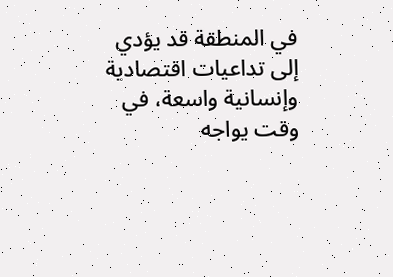في المنطقة قد يؤدي إلى تداعيات اقتصادية وإنسانية واسعة، في وقت يواجه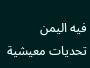فيه اليمن تحديات معيشية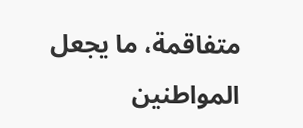متفاقمة، ما يجعل المواطنين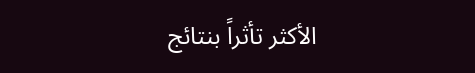الأكثر تأثراً بنتائج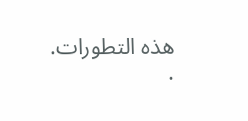هذه التطورات.
.